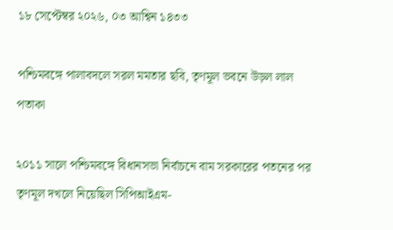১৮ সেপ্টেম্বর ২০২৬, ০৩ আশ্বিন ১৪৩৩

পশ্চিমবঙ্গে পালাবদলে সরল মমতার ছবি, তৃণমূল ভবনে উড়ল লাল পতাকা

২০১১ সালে পশ্চিমবঙ্গে বিধানসভা নির্বাচনে বাম সরকারের পতনের পর তৃণমূল দখলে নিয়েছিল সিপিআইএম-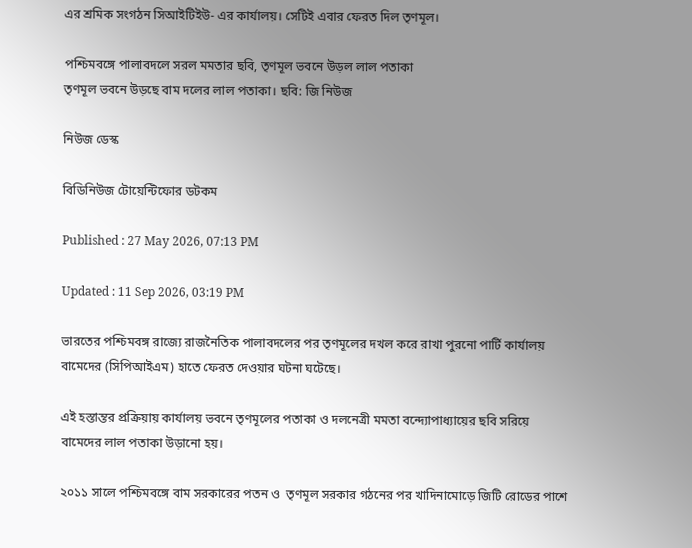এর শ্রমিক সংগঠন সিআইটিইউ- এর কার্যালয়। সেটিই এবার ফেরত দিল তৃণমূল।

পশ্চিমবঙ্গে পালাবদলে সরল মমতার ছবি, তৃণমূল ভবনে উড়ল লাল পতাকা
তৃণমূল ভবনে উড়ছে বাম দলের লাল পতাকা। ছবি: জি নিউজ

নিউজ ডেস্ক

বিডিনিউজ টোয়েন্টিফোর ডটকম

Published : 27 May 2026, 07:13 PM

Updated : 11 Sep 2026, 03:19 PM

ভারতের পশ্চিমবঙ্গ রাজ্যে রাজনৈতিক পালাবদলের পর তৃণমূলের দখল করে রাখা পুরনো পার্টি কার্যালয় বামেদের (সিপিআইএম) হাতে ফেরত দেওয়ার ঘটনা ঘটেছে।

এই হস্তান্তর প্রক্রিয়ায় কার্যালয় ভবনে তৃণমূলের পতাকা ও দলনেত্রী মমতা বন্দ্যোপাধ্যায়ের ছবি সরিয়ে বামেদের লাল পতাকা উড়ানো হয়।

২০১১ সালে পশ্চিমবঙ্গে বাম সরকারের পতন ও  তৃণমূল সরকার গঠনের পর খাদিনামোড়ে জিটি রোডের পাশে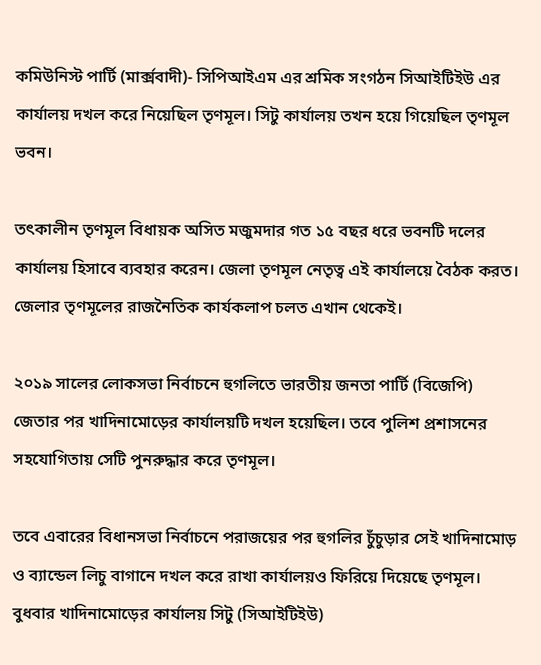কমিউনিস্ট পার্টি (মার্ক্সবাদী)- সিপিআইএম এর শ্রমিক সংগঠন সিআইটিইউ এর কার্যালয় দখল করে নিয়েছিল তৃণমূল। সিটু কার্যালয় তখন হয়ে গিয়েছিল তৃণমূল ভবন।

তৎকালীন তৃণমূল বিধায়ক অসিত মজুমদার গত ১৫ বছর ধরে ভবনটি দলের কার্যালয় হিসাবে ব্যবহার করেন। জেলা তৃণমূল নেতৃত্ব এই কার্যালয়ে বৈঠক করত। জেলার তৃণমূলের রাজনৈতিক কার্যকলাপ চলত এখান থেকেই।

২০১৯ সালের লোকসভা নির্বাচনে হুগলিতে ভারতীয় জনতা পার্টি (বিজেপি) জেতার পর খাদিনামোড়ের কার্যালয়টি দখল হয়েছিল। তবে পুলিশ প্রশাসনের সহযোগিতায় সেটি পুনরুদ্ধার করে তৃণমূল।

তবে এবারের বিধানসভা নির্বাচনে পরাজয়ের পর হুগলির চুঁচুড়ার সেই খাদিনামোড় ও ব্যান্ডেল লিচু বাগানে দখল করে রাখা কার্যালয়ও ফিরিয়ে দিয়েছে তৃণমূল। বুধবার খাদিনামোড়ের কার্যালয় সিটু (সিআইটিইউ)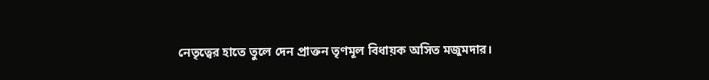নেতৃত্বের হাতে তুলে দেন প্রাক্তন তৃণমূল বিধায়ক অসিত মজুমদার।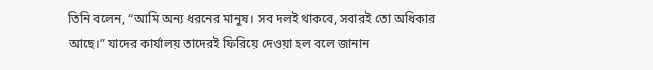তিনি বলেন, “আমি অন্য ধরনের মানুষ। সব দলই থাকবে, সবারই তো অধিকার আছে।” যাদের কার্যালয় তাদেরই ফিরিয়ে দেওয়া হল বলে জানান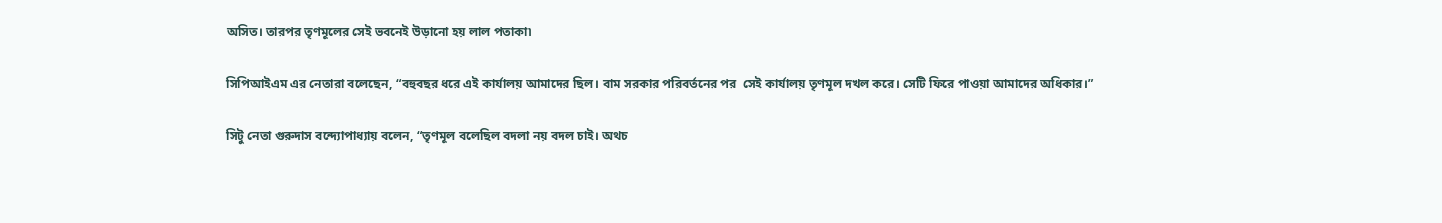অসিত। তারপর তৃণমূলের সেই ভবনেই উড়ানো হয় লাল পতাকা৷

সিপিআইএম এর নেতারা বলেছেন, “বহুবছর ধরে এই কার্যালয় আমাদের ছিল। বাম সরকার পরিবর্তনের পর  সেই কার্যালয় তৃণমূল দখল করে। সেটি ফিরে পাওয়া আমাদের অধিকার।”

সিটু নেতা গুরুদাস বন্দ্যোপাধ্যায় বলেন, “তৃণমূল বলেছিল বদলা নয় বদল চাই। অথচ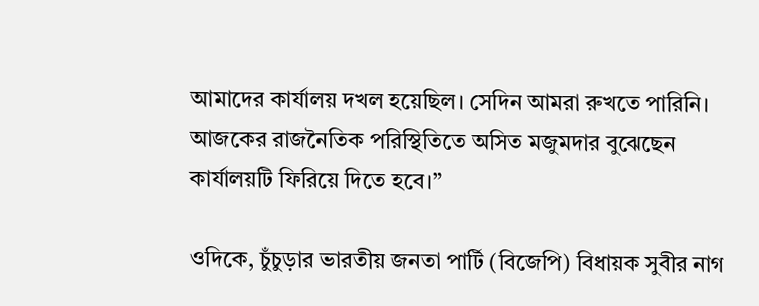আমাদের কার্যালয় দখল হয়েছিল। সেদিন আমরা রুখতে পারিনি। আজকের রাজনৈতিক পরিস্থিতিতে অসিত মজুমদার বুঝেছেন কার্যালয়টি ফিরিয়ে দিতে হবে।”

ওদিকে, চুঁচুড়ার ভারতীয় জনতা পার্টি (বিজেপি) বিধায়ক সুবীর নাগ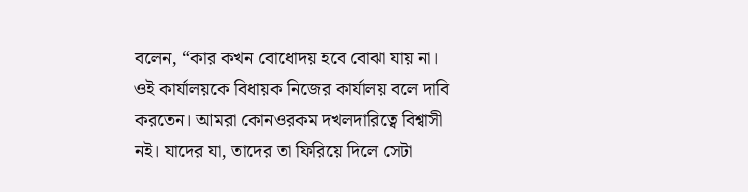বলেন, “কার কখন বোধোদয় হবে বোঝা যায় না। ওই কার্যালয়কে বিধায়ক নিজের কার্যালয় বলে দাবি করতেন। আমরা কোনওরকম দখলদারিত্বে বিশ্বাসী নই। যাদের যা, তাদের তা ফিরিয়ে দিলে সেটা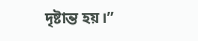দৃষ্টান্ত হয়।”